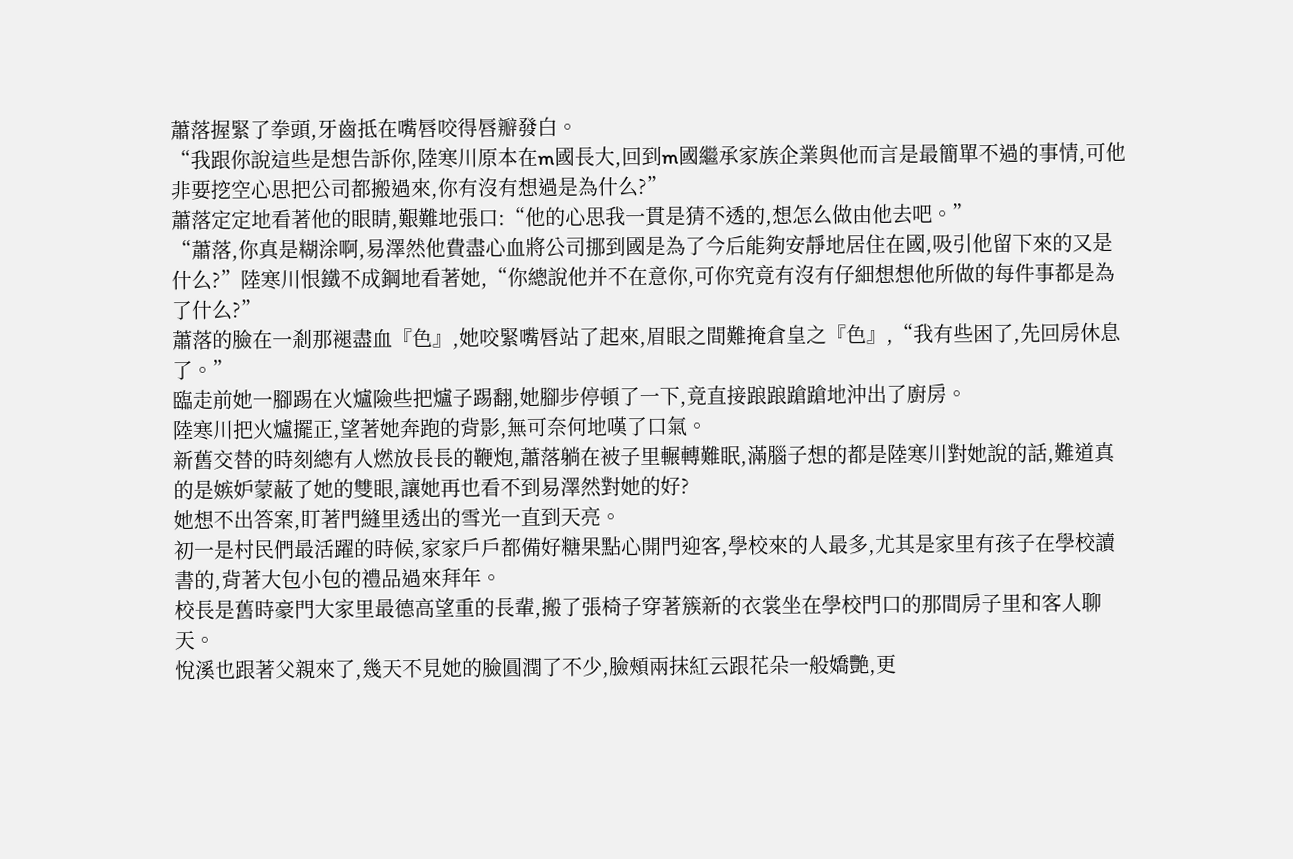蕭落握緊了拳頭,牙齒抵在嘴唇咬得唇瓣發白。
“我跟你說這些是想告訴你,陸寒川原本在m國長大,回到m國繼承家族企業與他而言是最簡單不過的事情,可他非要挖空心思把公司都搬過來,你有沒有想過是為什么?”
蕭落定定地看著他的眼睛,艱難地張口:“他的心思我一貫是猜不透的,想怎么做由他去吧。”
“蕭落,你真是糊涂啊,易澤然他費盡心血將公司挪到國是為了今后能夠安靜地居住在國,吸引他留下來的又是什么?”陸寒川恨鐵不成鋼地看著她,“你總說他并不在意你,可你究竟有沒有仔細想想他所做的每件事都是為了什么?”
蕭落的臉在一剎那褪盡血『色』,她咬緊嘴唇站了起來,眉眼之間難掩倉皇之『色』,“我有些困了,先回房休息了。”
臨走前她一腳踢在火爐險些把爐子踢翻,她腳步停頓了一下,竟直接踉踉蹌蹌地沖出了廚房。
陸寒川把火爐擺正,望著她奔跑的背影,無可奈何地嘆了口氣。
新舊交替的時刻總有人燃放長長的鞭炮,蕭落躺在被子里輾轉難眠,滿腦子想的都是陸寒川對她說的話,難道真的是嫉妒蒙蔽了她的雙眼,讓她再也看不到易澤然對她的好?
她想不出答案,盯著門縫里透出的雪光一直到天亮。
初一是村民們最活躍的時候,家家戶戶都備好糖果點心開門迎客,學校來的人最多,尤其是家里有孩子在學校讀書的,背著大包小包的禮品過來拜年。
校長是舊時豪門大家里最德高望重的長輩,搬了張椅子穿著簇新的衣裳坐在學校門口的那間房子里和客人聊天。
悅溪也跟著父親來了,幾天不見她的臉圓潤了不少,臉頰兩抹紅云跟花朵一般嬌艷,更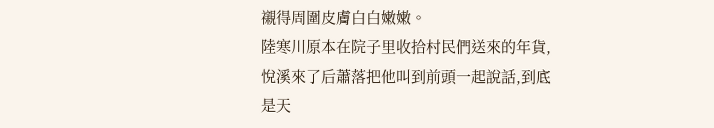襯得周圍皮膚白白嫩嫩。
陸寒川原本在院子里收拾村民們送來的年貨,悅溪來了后蕭落把他叫到前頭一起說話,到底是天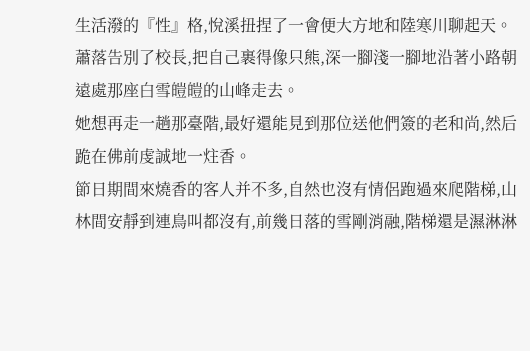生活潑的『性』格,悅溪扭捏了一會便大方地和陸寒川聊起天。
蕭落告別了校長,把自己裹得像只熊,深一腳淺一腳地沿著小路朝遠處那座白雪皚皚的山峰走去。
她想再走一趟那臺階,最好還能見到那位送他們簽的老和尚,然后跪在佛前虔誠地一炷香。
節日期間來燒香的客人并不多,自然也沒有情侶跑過來爬階梯,山林間安靜到連鳥叫都沒有,前幾日落的雪剛消融,階梯還是濕淋淋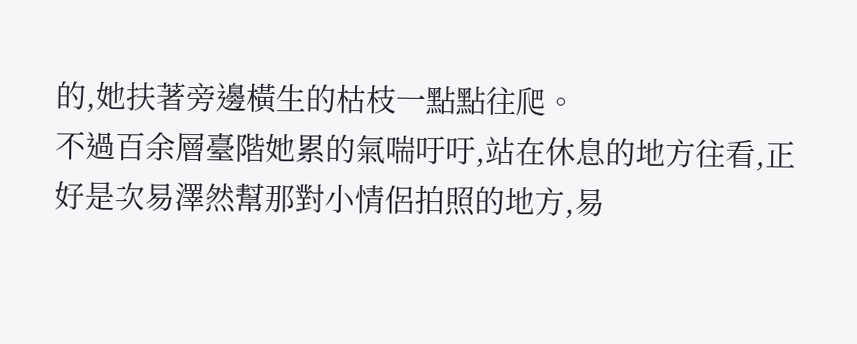的,她扶著旁邊橫生的枯枝一點點往爬。
不過百余層臺階她累的氣喘吁吁,站在休息的地方往看,正好是次易澤然幫那對小情侶拍照的地方,易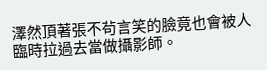澤然頂著張不茍言笑的臉竟也會被人臨時拉過去當做攝影師。